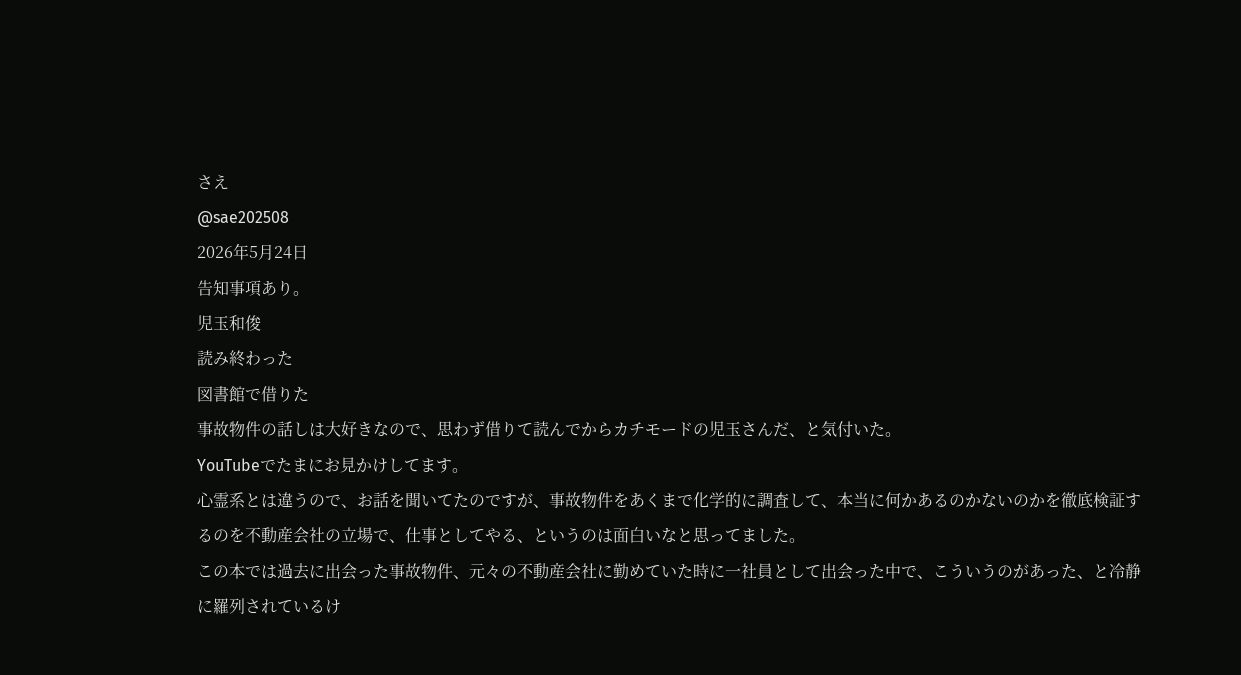さえ
@sae202508
2026年5月24日
告知事項あり。
児玉和俊
読み終わった
図書館で借りた
事故物件の話しは大好きなので、思わず借りて読んでからカチモードの児玉さんだ、と気付いた。
YouTubeでたまにお見かけしてます。
心霊系とは違うので、お話を聞いてたのですが、事故物件をあくまで化学的に調査して、本当に何かあるのかないのかを徹底検証するのを不動産会社の立場で、仕事としてやる、というのは面白いなと思ってました。
この本では過去に出会った事故物件、元々の不動産会社に勤めていた時に一社員として出会った中で、こういうのがあった、と冷静に羅列されているけ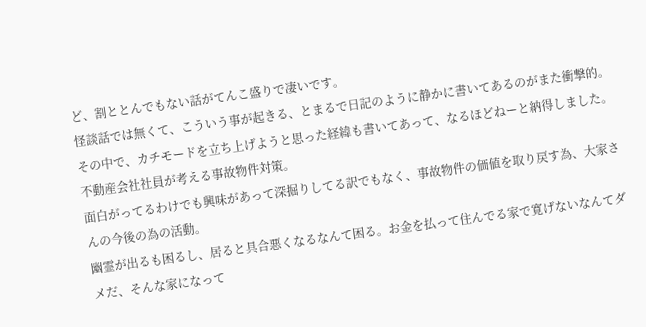ど、割ととんでもない話がてんこ盛りで凄いです。
怪談話では無くて、こういう事が起きる、とまるで日記のように静かに書いてあるのがまた衝撃的。
その中で、カチモードを立ち上げようと思った経緯も書いてあって、なるほどねーと納得しました。
不動産会社社員が考える事故物件対策。
面白がってるわけでも興味があって深掘りしてる訳でもなく、事故物件の価値を取り戻す為、大家さんの今後の為の活動。
幽霊が出るも困るし、居ると具合悪くなるなんて困る。お金を払って住んでる家で寛げないなんてダメだ、そんな家になって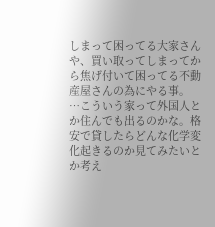しまって困ってる大家さんや、買い取ってしまってから焦げ付いて困ってる不動産屋さんの為にやる事。
…こういう家って外国人とか住んでも出るのかな。格安で貸したらどんな化学変化起きるのか見てみたいとか考え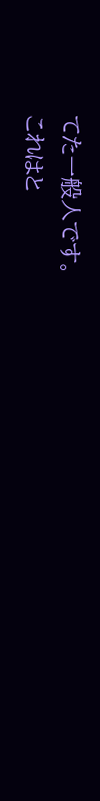てた一般人です。
これはと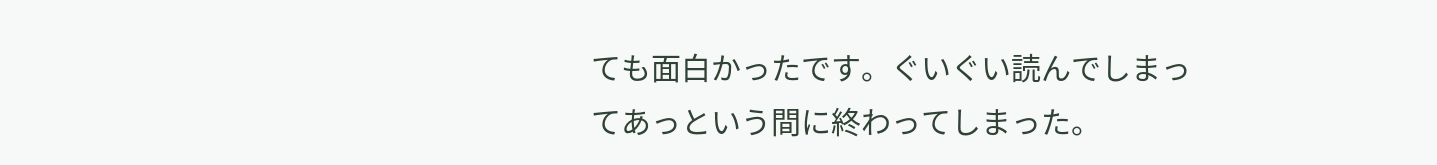ても面白かったです。ぐいぐい読んでしまってあっという間に終わってしまった。